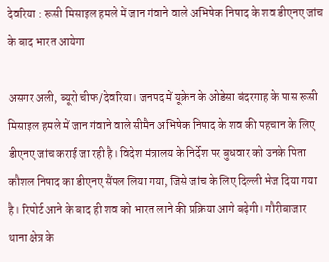देवरिया : रूसी मिसाइल हमले में जान गंवाने वाले अभिषेक निषाद के शव डीएनए जांच के बाद भारत आयेगा

असगर अली, ब्यूरो चीफ/देवरिया। जनपद में यूक्रेन के ओडेसा बंदरगाह के पास रूसी मिसाइल हमले में जान गंवाने वाले सीमैन अभिषेक निषाद के शव की पहचान के लिए डीएनए जांच कराई जा रही है। विदेश मंत्रालय के निर्देश पर बुधवार को उनके पिता कौशल निषाद का डीएनए सैंपल लिया गया, जिसे जांच के लिए दिल्ली भेज दिया गया है। रिपोर्ट आने के बाद ही शव को भारत लाने की प्रक्रिया आगे बढ़ेगी। गौरीबाजार थाना क्षेत्र के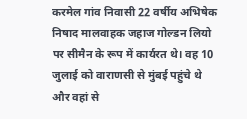करमेल गांव निवासी 22 वर्षीय अभिषेक निषाद मालवाहक जहाज गोल्डन लियो पर सीमैन के रूप में कार्यरत थे। वह 10 जुलाई को वाराणसी से मुंबई पहुंचे थे और वहां से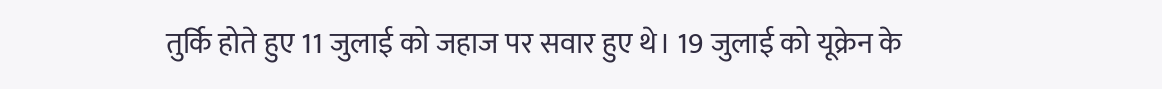तुर्कि होते हुए 11 जुलाई को जहाज पर सवार हुए थे। 19 जुलाई को यूक्रेन के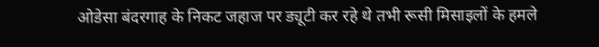ओडेसा बंदरगाह के निकट जहाज पर ड्यूटी कर रहे थे तभी रूसी मिसाइलों के हमले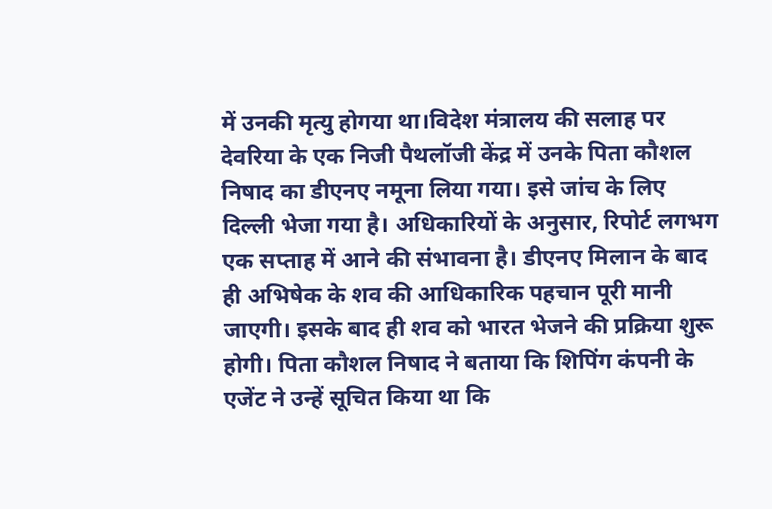में उनकी मृत्यु होगया था।विदेश मंत्रालय की सलाह पर देवरिया के एक निजी पैथलॉजी केंद्र में उनके पिता कौशल निषाद का डीएनए नमूना लिया गया। इसे जांच के लिए दिल्ली भेजा गया है। अधिकारियों के अनुसार, रिपोर्ट लगभग एक सप्ताह में आने की संभावना है। डीएनए मिलान के बाद ही अभिषेक के शव की आधिकारिक पहचान पूरी मानी जाएगी। इसके बाद ही शव को भारत भेजने की प्रक्रिया शुरू होगी। पिता कौशल निषाद ने बताया कि शिपिंग कंपनी के एजेंट ने उन्हें सूचित किया था कि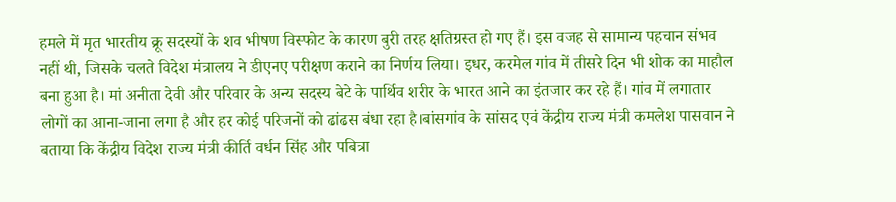हमले में मृत भारतीय क्रू सदस्यों के शव भीषण विस्फोट के कारण बुरी तरह क्षतिग्रस्त हो गए हैं। इस वजह से सामान्य पहचान संभव नहीं थी, जिसके चलते विदेश मंत्रालय ने डीएनए परीक्षण कराने का निर्णय लिया। इधर, करमेल गांव में तीसरे दिन भी शोक का माहौल बना हुआ है। मां अनीता देवी और परिवार के अन्य सदस्य बेटे के पार्थिव शरीर के भारत आने का इंतजार कर रहे हैं। गांव में लगातार लोगों का आना-जाना लगा है और हर कोई परिजनों को ढांढस बंधा रहा है।बांसगांव के सांसद एवं केंद्रीय राज्य मंत्री कमलेश पासवान ने बताया कि केंद्रीय विदेश राज्य मंत्री कीर्ति वर्धन सिंह और पबित्रा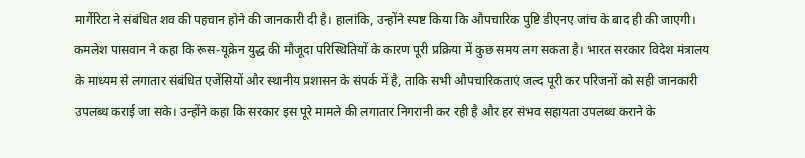मार्गेरिटा ने संबंधित शव की पहचान होने की जानकारी दी है। हालांकि, उन्होंने स्पष्ट किया कि औपचारिक पुष्टि डीएनए जांच के बाद ही की जाएगी। कमलेश पासवान ने कहा कि रूस-यूक्रेन युद्ध की मौजूदा परिस्थितियों के कारण पूरी प्रक्रिया में कुछ समय लग सकता है। भारत सरकार विदेश मंत्रालय के माध्यम से लगातार संबंधित एजेंसियों और स्थानीय प्रशासन के संपर्क में है, ताकि सभी औपचारिकताएं जल्द पूरी कर परिजनों को सही जानकारी उपलब्ध कराई जा सके। उन्होंने कहा कि सरकार इस पूरे मामले की लगातार निगरानी कर रही है और हर संभव सहायता उपलब्ध कराने के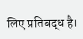लिए प्रतिबद्ध है।